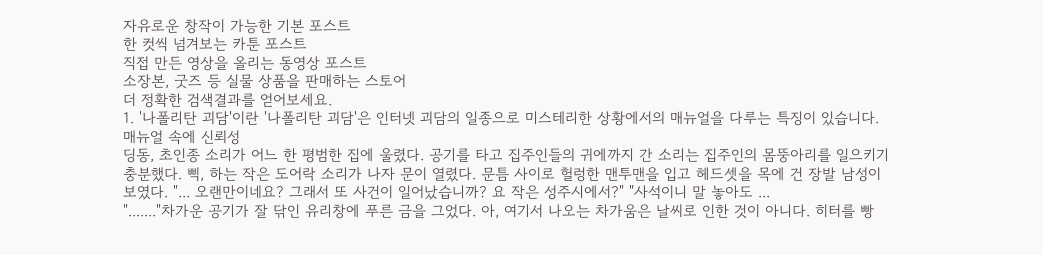자유로운 창작이 가능한 기본 포스트
한 컷씩 넘겨보는 카툰 포스트
직접 만든 영상을 올리는 동영상 포스트
소장본, 굿즈 등 실물 상품을 판매하는 스토어
더 정확한 검색결과를 얻어보세요.
1. '나폴리탄 괴담'이란 '나폴리탄 괴담'은 인터넷 괴담의 일종으로 미스테리한 상황에서의 매뉴얼을 다루는 특징이 있습니다. 매뉴얼 속에 신뢰성
딩동, 초인종 소리가 어느 한 평범한 집에 울렸다. 공기를 타고 집주인들의 귀에까지 간 소리는 집주인의 몸뚱아리를 일으키기 충분했다. 삑, 하는 작은 도어락 소리가 나자 문이 열렸다. 문틈 사이로 헐렁한 맨투맨을 입고 헤드셋을 목에 건 장발 남성이 보였다. "... 오랜만이네요? 그래서 또 사건이 일어났습니까? 요 작은 성주시에서?" "사석이니 말 놓아도 ...
"......."차가운 공기가 잘 닦인 유리창에 푸른 금을 그었다. 아, 여기서 나오는 차가움은 날씨로 인한 것이 아니다. 히터를 빵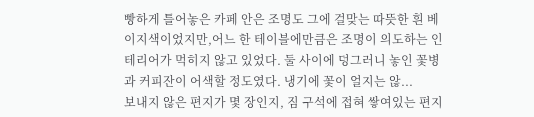빵하게 틀어놓은 카페 안은 조명도 그에 걸맞는 따뜻한 흰 베이지색이었지만,어느 한 테이블에만큼은 조명이 의도하는 인테리어가 먹히지 않고 있었다. 둘 사이에 덩그러니 놓인 꽃병과 커피잔이 어색할 정도였다. 냉기에 꽃이 얼지는 않...
보내지 않은 편지가 몇 장인지, 짐 구석에 접혀 쌓여있는 편지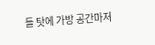들 탓에 가방 공간마저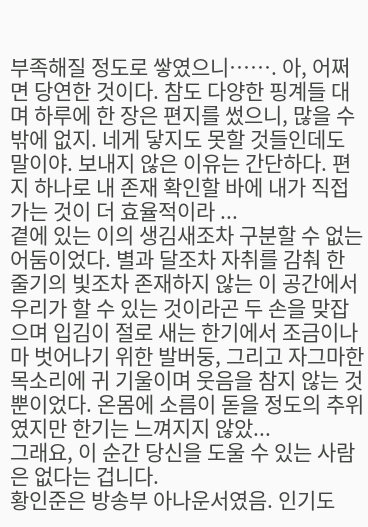부족해질 정도로 쌓였으니⋯⋯. 아, 어쩌면 당연한 것이다. 참도 다양한 핑계들 대며 하루에 한 장은 편지를 썼으니, 많을 수밖에 없지. 네게 닿지도 못할 것들인데도 말이야. 보내지 않은 이유는 간단하다. 편지 하나로 내 존재 확인할 바에 내가 직접 가는 것이 더 효율적이라 ...
곁에 있는 이의 생김새조차 구분할 수 없는 어둠이었다. 별과 달조차 자취를 감춰 한 줄기의 빛조차 존재하지 않는 이 공간에서 우리가 할 수 있는 것이라곤 두 손을 맞잡으며 입김이 절로 새는 한기에서 조금이나마 벗어나기 위한 발버둥, 그리고 자그마한 목소리에 귀 기울이며 웃음을 참지 않는 것뿐이었다. 온몸에 소름이 돋을 정도의 추위였지만 한기는 느껴지지 않았...
그래요, 이 순간 당신을 도울 수 있는 사람은 없다는 겁니다.
황인준은 방송부 아나운서였음. 인기도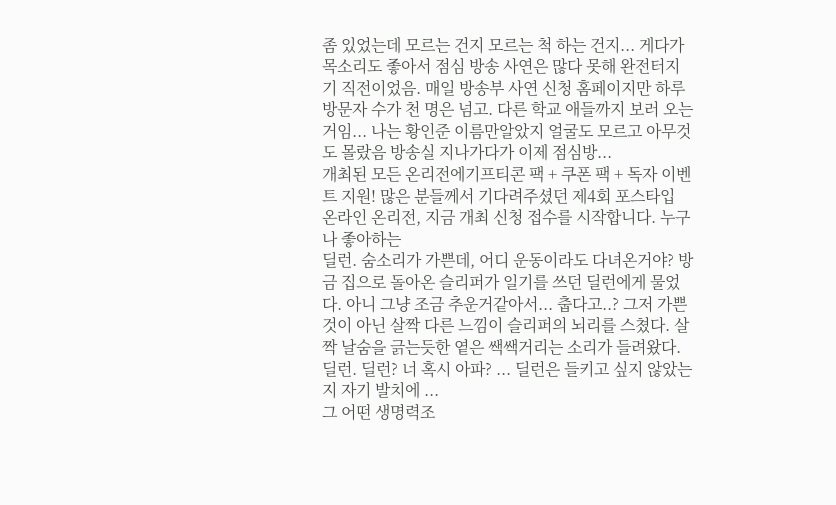좀 있었는데 모르는 건지 모르는 척 하는 건지... 게다가 목소리도 좋아서 점심 방송 사연은 많다 못해 완전터지기 직전이었음. 매일 방송부 사연 신청 홈페이지만 하루 방문자 수가 천 명은 넘고. 다른 학교 애들까지 보러 오는 거임... 나는 황인준 이름만알았지 얼굴도 모르고 아무것도 몰랐음 방송실 지나가다가 이제 점심방...
개최된 모든 온리전에기프티콘 팩 + 쿠폰 팩 + 독자 이벤트 지원! 많은 분들께서 기다려주셨던 제4회 포스타입 온라인 온리전, 지금 개최 신청 접수를 시작합니다. 누구나 좋아하는
딜런. 숨소리가 가쁜데, 어디 운동이라도 다녀온거야? 방금 집으로 돌아온 슬리퍼가 일기를 쓰던 딜런에게 물었다. 아니 그냥 조금 추운거같아서... 춥다고..? 그저 가쁜 것이 아닌 살짝 다른 느낌이 슬리퍼의 뇌리를 스쳤다. 살짝 날숨을 긁는듯한 옅은 쌕쌕거리는 소리가 들려왔다. 딜런. 딜런? 너 혹시 아파? ... 딜런은 들키고 싶지 않았는지 자기 발치에 ...
그 어떤 생명력조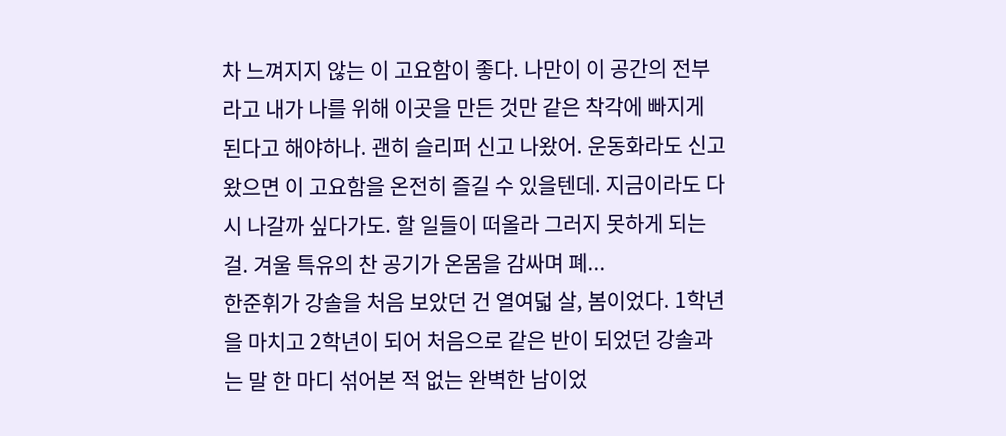차 느껴지지 않는 이 고요함이 좋다. 나만이 이 공간의 전부라고 내가 나를 위해 이곳을 만든 것만 같은 착각에 빠지게 된다고 해야하나. 괜히 슬리퍼 신고 나왔어. 운동화라도 신고 왔으면 이 고요함을 온전히 즐길 수 있을텐데. 지금이라도 다시 나갈까 싶다가도. 할 일들이 떠올라 그러지 못하게 되는 걸. 겨울 특유의 찬 공기가 온몸을 감싸며 폐...
한준휘가 강솔을 처음 보았던 건 열여덟 살, 봄이었다. 1학년을 마치고 2학년이 되어 처음으로 같은 반이 되었던 강솔과는 말 한 마디 섞어본 적 없는 완벽한 남이었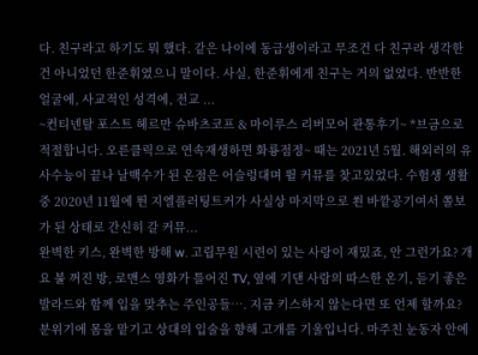다. 친구라고 하기도 뭐 했다. 같은 나이에 동급생이라고 무조건 다 친구라 생각한 건 아니었던 한준휘였으니 말이다. 사실, 한준휘에게 친구는 거의 없었다. 반반한 얼굴에, 사교적인 성격에, 전교 ...
~컨티넨탈 포스트 헤르만 슈바츠코프 & 마이루스 리버모어 관통후기~ *브금으로 적절합니다. 오른클릭으로 연속재생하면 화룡점정~ 때는 2021년 5월. 해외러의 유사수능이 끝나 날백수가 된 온점은 어슬렁대며 뛸 커뮤를 찾고있었다. 수험생 생활 중 2020년 11월에 뛴 지엘플러팅트커가 사실상 마지막으로 쐰 바깥공기여서 쫄보가 된 상태로 간신히 갈 커뮤...
완벽한 키스, 완벽한 방해 w. 고립무원 시련이 있는 사랑이 재밌죠, 안 그런가요? 개요 불 꺼진 방, 로맨스 영화가 틀어진 TV, 옆에 기댄 사람의 따스한 온기, 듣기 좋은 발라드와 함께 입을 맞추는 주인공들…. 지금 키스하지 않는다면 또 언제 할까요? 분위기에 몸을 맡기고 상대의 입술을 향해 고개를 기울입니다. 마주친 눈동자 안에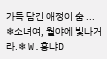가득 담긴 애정이 숨 ...
❄소녀여, 월야에 빛나거라.❄ W.홍냐D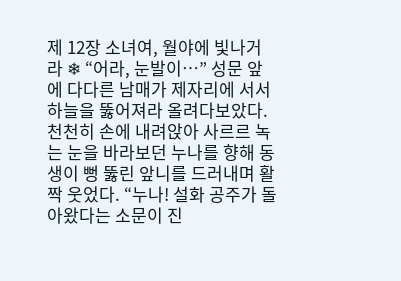제 12장 소녀여, 월야에 빛나거라 ❄ “어라, 눈발이…” 성문 앞에 다다른 남매가 제자리에 서서 하늘을 뚫어져라 올려다보았다. 천천히 손에 내려앉아 사르르 녹는 눈을 바라보던 누나를 향해 동생이 뻥 뚫린 앞니를 드러내며 활짝 웃었다. “누나! 설화 공주가 돌아왔다는 소문이 진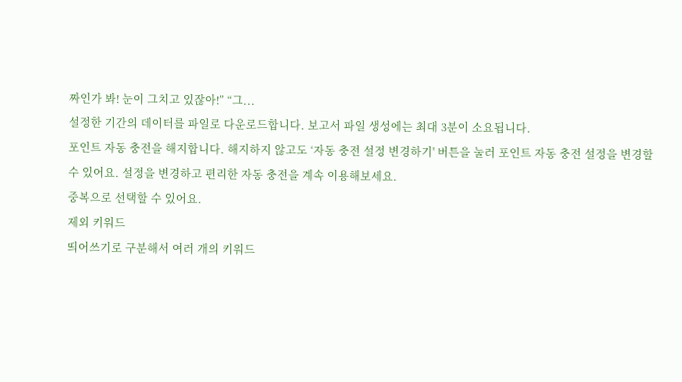짜인가 봐! 눈이 그치고 있잖아!” “그...
설정한 기간의 데이터를 파일로 다운로드합니다. 보고서 파일 생성에는 최대 3분이 소요됩니다.
포인트 자동 충전을 해지합니다. 해지하지 않고도 ‘자동 충전 설정 변경하기' 버튼을 눌러 포인트 자동 충전 설정을 변경할 수 있어요. 설정을 변경하고 편리한 자동 충전을 계속 이용해보세요.
중복으로 선택할 수 있어요.
제외 키워드
띄어쓰기로 구분해서 여러 개의 키워드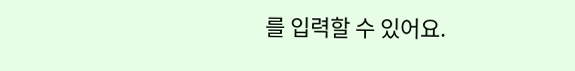를 입력할 수 있어요.